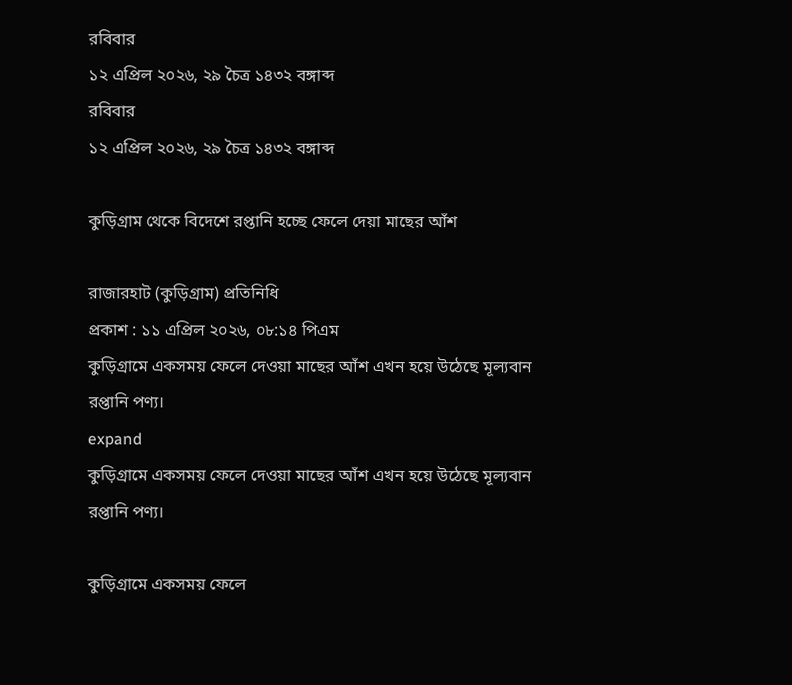রবিবার
১২ এপ্রিল ২০২৬, ২৯ চৈত্র ১৪৩২ বঙ্গাব্দ
রবিবার
১২ এপ্রিল ২০২৬, ২৯ চৈত্র ১৪৩২ বঙ্গাব্দ

কুড়িগ্রাম থেকে বিদেশে রপ্তানি হচ্ছে ফেলে দেয়া মাছের আঁশ

রাজারহাট (কুড়িগ্রাম) প্রতিনিধি
প্রকাশ : ১১ এপ্রিল ২০২৬, ০৮:১৪ পিএম
কুড়িগ্রামে একসময় ফেলে দেওয়া মাছের আঁশ এখন হয়ে উঠেছে মূল্যবান রপ্তানি পণ্য।
expand
কুড়িগ্রামে একসময় ফেলে দেওয়া মাছের আঁশ এখন হয়ে উঠেছে মূল্যবান রপ্তানি পণ্য।

কুড়িগ্রামে একসময় ফেলে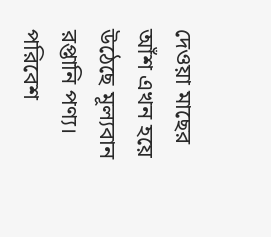দেওয়া মাছের আঁশ এখন হয়ে উঠেছে মূল্যবান রপ্তানি পণ্য। পরিবেশ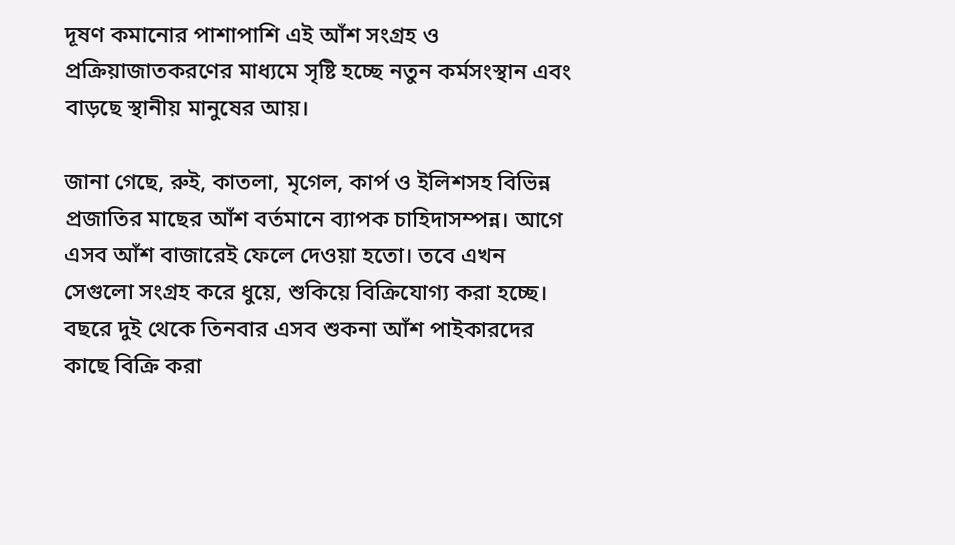দূষণ কমানোর পাশাপাশি এই আঁশ সংগ্রহ ও প্রক্রিয়াজাতকরণের মাধ্যমে সৃষ্টি হচ্ছে নতুন কর্মসংস্থান এবং বাড়ছে স্থানীয় মানুষের আয়।

জানা গেছে, রুই, কাতলা, মৃগেল, কার্প ও ইলিশসহ বিভিন্ন প্রজাতির মাছের আঁশ বর্তমানে ব্যাপক চাহিদাসম্পন্ন। আগে এসব আঁশ বাজারেই ফেলে দেওয়া হতো। তবে এখন সেগুলো সংগ্রহ করে ধুয়ে, শুকিয়ে বিক্রিযোগ্য করা হচ্ছে। বছরে দুই থেকে তিনবার এসব শুকনা আঁশ পাইকারদের কাছে বিক্রি করা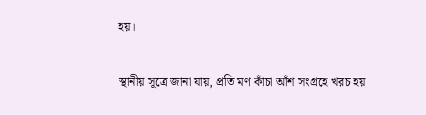হয়।

স্থানীয় সূত্রে জানা যায়, প্রতি মণ কাঁচা আঁশ সংগ্রহে খরচ হয়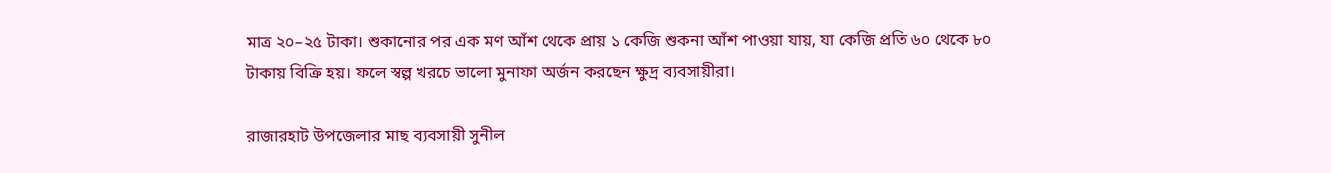মাত্র ২০–২৫ টাকা। শুকানোর পর এক মণ আঁশ থেকে প্রায় ১ কেজি শুকনা আঁশ পাওয়া যায়, যা কেজি প্রতি ৬০ থেকে ৮০ টাকায় বিক্রি হয়। ফলে স্বল্প খরচে ভালো মুনাফা অর্জন করছেন ক্ষুদ্র ব্যবসায়ীরা।

রাজারহাট উপজেলার মাছ ব্যবসায়ী সুনীল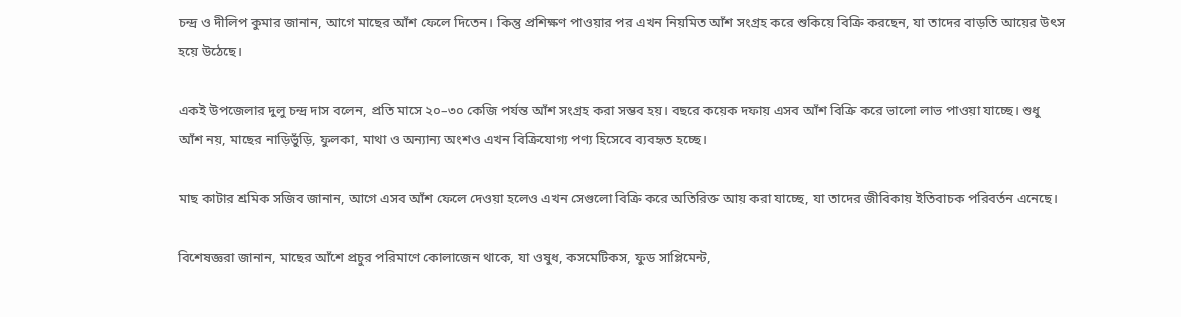চন্দ্র ও দীলিপ কুমার জানান, আগে মাছের আঁশ ফেলে দিতেন। কিন্তু প্রশিক্ষণ পাওয়ার পর এখন নিয়মিত আঁশ সংগ্রহ করে শুকিয়ে বিক্রি করছেন, যা তাদের বাড়তি আয়ের উৎস হয়ে উঠেছে।

একই উপজেলার দুলু চন্দ্র দাস বলেন, প্রতি মাসে ২০–৩০ কেজি পর্যন্ত আঁশ সংগ্রহ করা সম্ভব হয়। বছরে কয়েক দফায় এসব আঁশ বিক্রি করে ভালো লাভ পাওয়া যাচ্ছে। শুধু আঁশ নয়, মাছের নাড়িভুঁড়ি, ফুলকা, মাথা ও অন্যান্য অংশও এখন বিক্রিযোগ্য পণ্য হিসেবে ব্যবহৃত হচ্ছে।

মাছ কাটার শ্রমিক সজিব জানান, আগে এসব আঁশ ফেলে দেওয়া হলেও এখন সেগুলো বিক্রি করে অতিরিক্ত আয় করা যাচ্ছে, যা তাদের জীবিকায় ইতিবাচক পরিবর্তন এনেছে।

বিশেষজ্ঞরা জানান, মাছের আঁশে প্রচুর পরিমাণে কোলাজেন থাকে, যা ওষুধ, কসমেটিকস, ফুড সাপ্লিমেন্ট,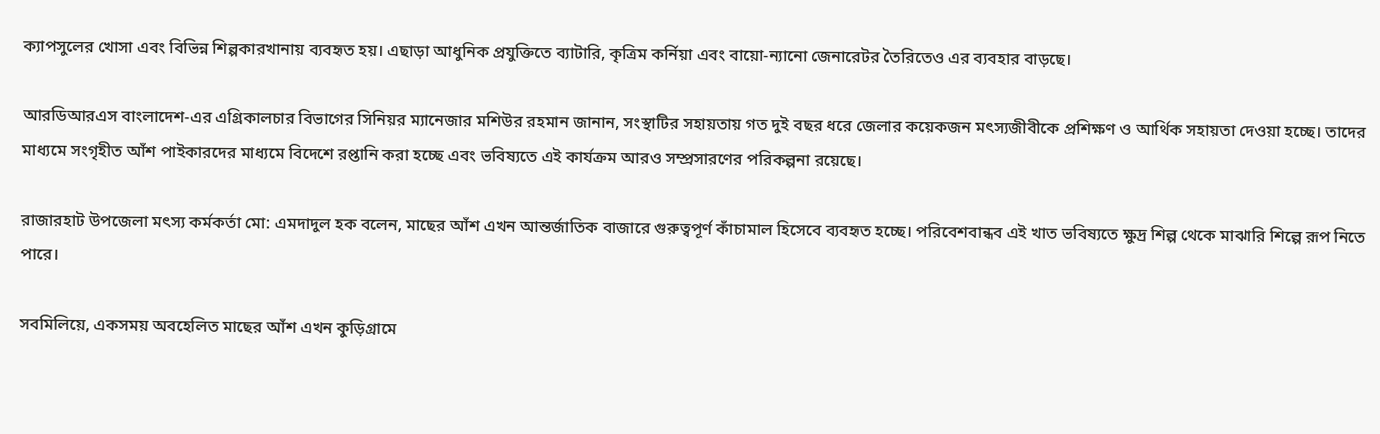ক্যাপসুলের খোসা এবং বিভিন্ন শিল্পকারখানায় ব্যবহৃত হয়। এছাড়া আধুনিক প্রযুক্তিতে ব্যাটারি, কৃত্রিম কর্নিয়া এবং বায়ো-ন্যানো জেনারেটর তৈরিতেও এর ব্যবহার বাড়ছে।

আরডিআরএস বাংলাদেশ-এর এগ্রিকালচার বিভাগের সিনিয়র ম্যানেজার মশিউর রহমান জানান, সংস্থাটির সহায়তায় গত দুই বছর ধরে জেলার কয়েকজন মৎস্যজীবীকে প্রশিক্ষণ ও আর্থিক সহায়তা দেওয়া হচ্ছে। তাদের মাধ্যমে সংগৃহীত আঁশ পাইকারদের মাধ্যমে বিদেশে রপ্তানি করা হচ্ছে এবং ভবিষ্যতে এই কার্যক্রম আরও সম্প্রসারণের পরিকল্পনা রয়েছে।

রাজারহাট উপজেলা মৎস্য কর্মকর্তা মো: এমদাদুল হক বলেন, মাছের আঁশ এখন আন্তর্জাতিক বাজারে গুরুত্বপূর্ণ কাঁচামাল হিসেবে ব্যবহৃত হচ্ছে। পরিবেশবান্ধব এই খাত ভবিষ্যতে ক্ষুদ্র শিল্প থেকে মাঝারি শিল্পে রূপ নিতে পারে।

সবমিলিয়ে, একসময় অবহেলিত মাছের আঁশ এখন কুড়িগ্রামে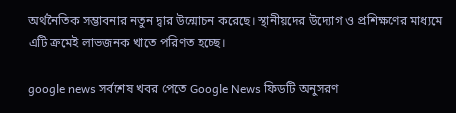অর্থনৈতিক সম্ভাবনার নতুন দ্বার উন্মোচন করেছে। স্থানীয়দের উদ্যোগ ও প্রশিক্ষণের মাধ্যমে এটি ক্রমেই লাভজনক খাতে পরিণত হচ্ছে।

google news সর্বশেষ খবর পেতে Google News ফিডটি অনুসরণ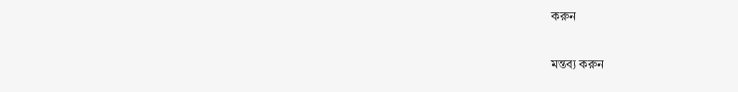করুন

মন্তব্য করুন